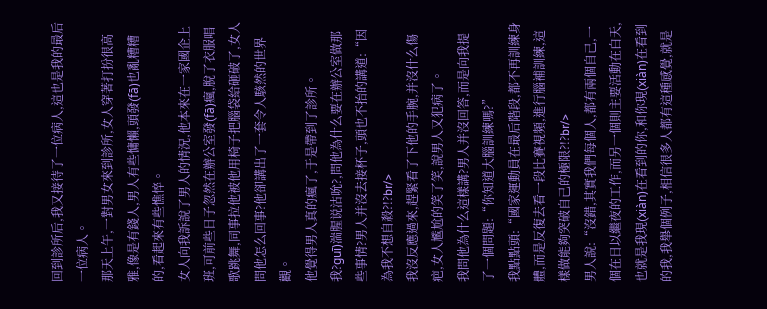回到診所后,我又接待了一位病人,這也是我的最后一位病人。
那天上午,一對男女來到診所,女人穿著打扮很高雅,像是有錢人,男人有些慵懶,頭發(fā)也亂糟糟的,看起來有些憔悴。
女人向我訴說了男人的情況,他本來在一家國企上班,可前些日子忽然在辦公室發(fā)瘋,脫了衣服唱歌跳舞,同事拉他被他用椅子把腦袋給砸破了,女人問他怎么回事?他卻講出了一套令人駭然的世界觀。
他覺得男人真的瘋了,于是帶到了診所。
我?guī)湍腥说沽吮?,問他為什么要在辦公室做那些事情?男人并沒去接杯子,頭也不抬的講道:“因為我不想自殺?!?br/>
我沒反應過來,趕緊看了下他的手腕,并沒什么傷疤,女人尷尬的笑了笑,說男人又犯病了。
我問他為什么這樣講?男人并沒回答,而是向我提了一個問題:“你知道大腦訓練嗎?”
我點點頭:“國家運動員在最后階段,都不再訓練身體,而是反復去看一段比賽視頻,進行腦補訓練,這樣做能夠突破自己的極限?!?br/>
男人說:“沒錯,其實我們每個人,都有兩個自己,一個在日以繼夜的工作,而另一個則主要活動在白天,也就是我現(xiàn)在看到的你,和你現(xiàn)在看到的我,我舉個例子,相信很多人都有這種感覺,就是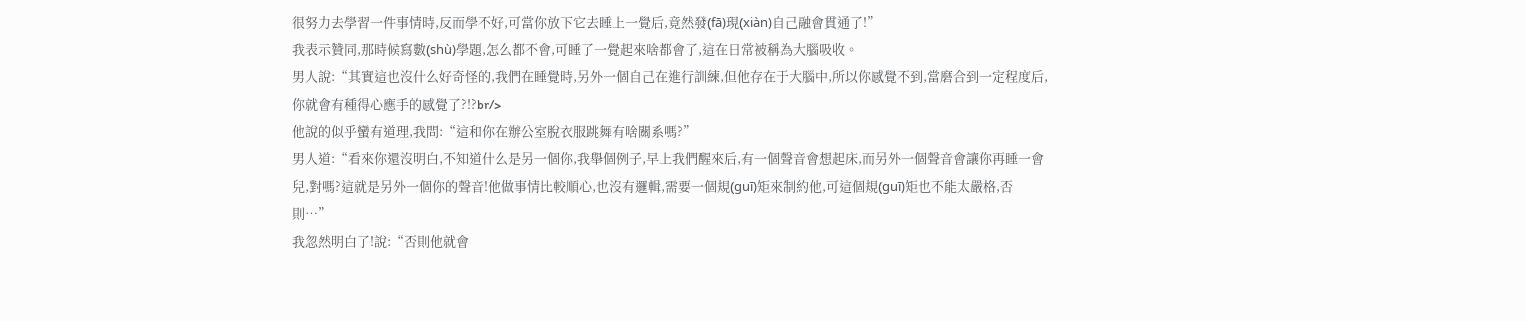很努力去學習一件事情時,反而學不好,可當你放下它去睡上一覺后,竟然發(fā)現(xiàn)自己融會貫通了!”
我表示贊同,那時候寫數(shù)學題,怎么都不會,可睡了一覺起來啥都會了,這在日常被稱為大腦吸收。
男人說:“其實這也沒什么好奇怪的,我們在睡覺時,另外一個自己在進行訓練,但他存在于大腦中,所以你感覺不到,當磨合到一定程度后,你就會有種得心應手的感覺了?!?br/>
他說的似乎蠻有道理,我問:“這和你在辦公室脫衣服跳舞有啥關系嗎?”
男人道:“看來你還沒明白,不知道什么是另一個你,我舉個例子,早上我們醒來后,有一個聲音會想起床,而另外一個聲音會讓你再睡一會兒,對嗎?這就是另外一個你的聲音!他做事情比較順心,也沒有邏輯,需要一個規(guī)矩來制約他,可這個規(guī)矩也不能太嚴格,否則…”
我忽然明白了!說:“否則他就會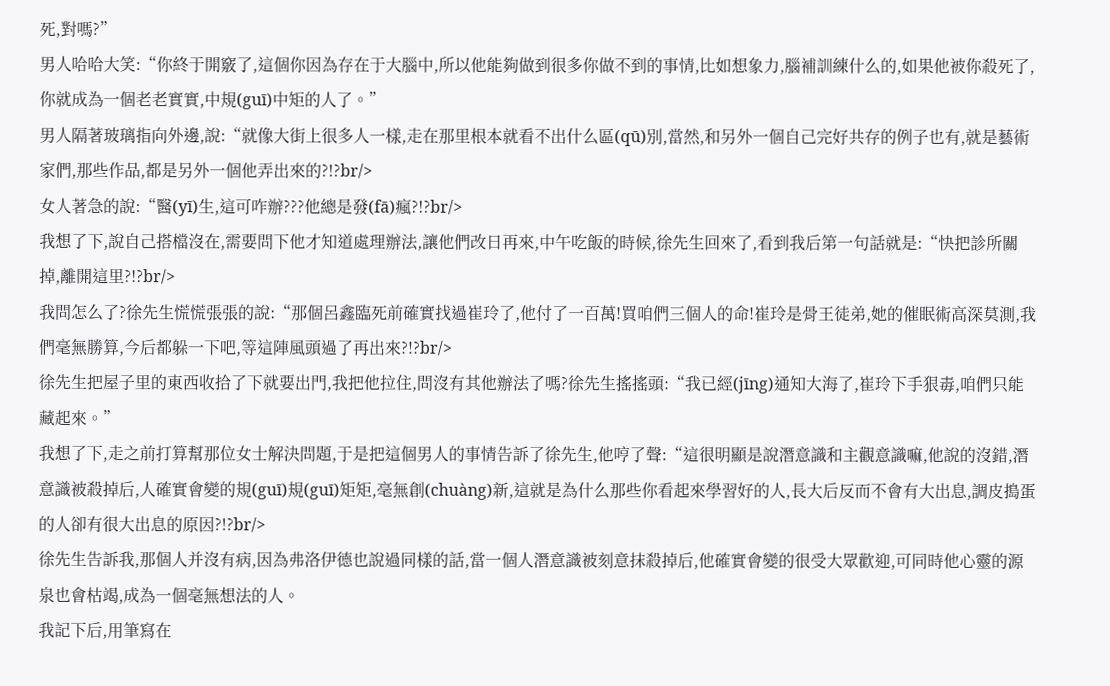死,對嗎?”
男人哈哈大笑:“你終于開竅了,這個你因為存在于大腦中,所以他能夠做到很多你做不到的事情,比如想象力,腦補訓練什么的,如果他被你殺死了,你就成為一個老老實實,中規(guī)中矩的人了。”
男人隔著玻璃指向外邊,說:“就像大街上很多人一樣,走在那里根本就看不出什么區(qū)別,當然,和另外一個自己完好共存的例子也有,就是藝術家們,那些作品,都是另外一個他弄出來的?!?br/>
女人著急的說:“醫(yī)生,這可咋辦???他總是發(fā)瘋?!?br/>
我想了下,說自己搭檔沒在,需要問下他才知道處理辦法,讓他們改日再來,中午吃飯的時候,徐先生回來了,看到我后第一句話就是:“快把診所關掉,離開這里?!?br/>
我問怎么了?徐先生慌慌張張的說:“那個呂鑫臨死前確實找過崔玲了,他付了一百萬!買咱們三個人的命!崔玲是骨王徒弟,她的催眠術高深莫測,我們毫無勝算,今后都躲一下吧,等這陣風頭過了再出來?!?br/>
徐先生把屋子里的東西收拾了下就要出門,我把他拉住,問沒有其他辦法了嗎?徐先生搖搖頭:“我已經(jīng)通知大海了,崔玲下手狠毒,咱們只能藏起來。”
我想了下,走之前打算幫那位女士解決問題,于是把這個男人的事情告訴了徐先生,他哼了聲:“這很明顯是說潛意識和主觀意識嘛,他說的沒錯,潛意識被殺掉后,人確實會變的規(guī)規(guī)矩矩,毫無創(chuàng)新,這就是為什么那些你看起來學習好的人,長大后反而不會有大出息,調皮搗蛋的人卻有很大出息的原因?!?br/>
徐先生告訴我,那個人并沒有病,因為弗洛伊德也說過同樣的話,當一個人潛意識被刻意抹殺掉后,他確實會變的很受大眾歡迎,可同時他心靈的源泉也會枯竭,成為一個毫無想法的人。
我記下后,用筆寫在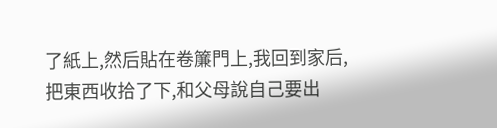了紙上,然后貼在卷簾門上,我回到家后,把東西收拾了下,和父母說自己要出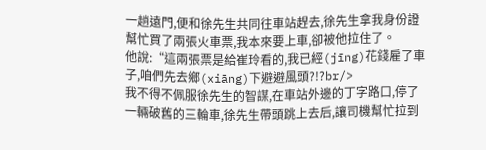一趟遠門,便和徐先生共同往車站趕去,徐先生拿我身份證幫忙買了兩張火車票,我本來要上車,卻被他拉住了。
他說:“這兩張票是給崔玲看的,我已經(jīng)花錢雇了車子,咱們先去鄉(xiāng)下避避風頭?!?br/>
我不得不佩服徐先生的智謀,在車站外邊的丁字路口,停了一輛破舊的三輪車,徐先生帶頭跳上去后,讓司機幫忙拉到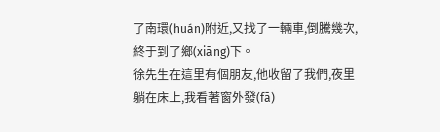了南環(huán)附近,又找了一輛車,倒騰幾次,終于到了鄉(xiāng)下。
徐先生在這里有個朋友,他收留了我們,夜里躺在床上,我看著窗外發(fā)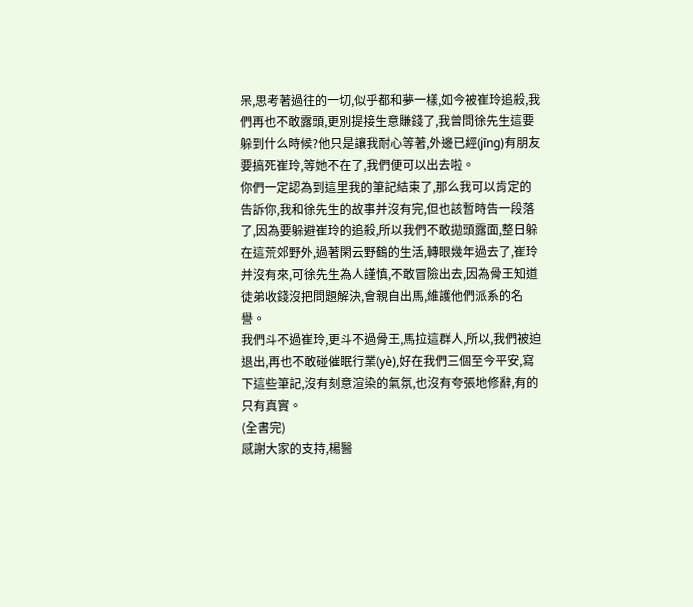呆,思考著過往的一切,似乎都和夢一樣,如今被崔玲追殺,我們再也不敢露頭,更別提接生意賺錢了,我曾問徐先生這要躲到什么時候?他只是讓我耐心等著,外邊已經(jīng)有朋友要搞死崔玲,等她不在了,我們便可以出去啦。
你們一定認為到這里我的筆記結束了,那么我可以肯定的告訴你,我和徐先生的故事并沒有完,但也該暫時告一段落了,因為要躲避崔玲的追殺,所以我們不敢拋頭露面,整日躲在這荒郊野外,過著閑云野鶴的生活,轉眼幾年過去了,崔玲并沒有來,可徐先生為人謹慎,不敢冒險出去,因為骨王知道徒弟收錢沒把問題解決,會親自出馬,維護他們派系的名譽。
我們斗不過崔玲,更斗不過骨王,馬拉這群人,所以,我們被迫退出,再也不敢碰催眠行業(yè),好在我們三個至今平安,寫下這些筆記,沒有刻意渲染的氣氛,也沒有夸張地修辭,有的只有真實。
(全書完)
感謝大家的支持,楊醫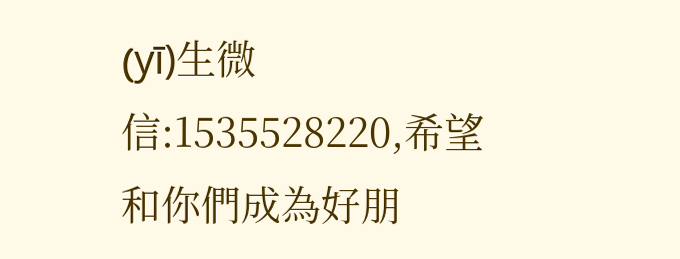(yī)生微信:1535528220,希望和你們成為好朋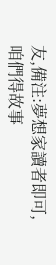友,備注:夢想家讀者即可,咱們得故事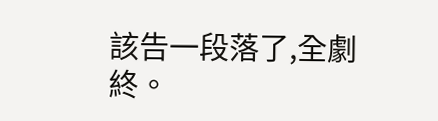該告一段落了,全劇終。